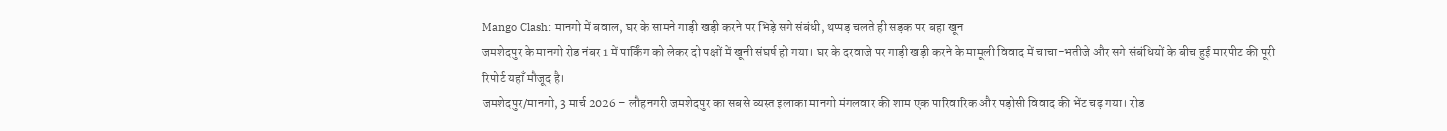Mango Clash: मानगो में बवाल, घर के सामने गाड़ी खड़ी करने पर भिड़े सगे संबंधी, थप्पड़ चलते ही सड़क पर बहा खून
जमशेदपुर के मानगो रोड नंबर 1 में पार्किंग को लेकर दो पक्षों में खूनी संघर्ष हो गया। घर के दरवाजे पर गाड़ी खड़ी करने के मामूली विवाद में चाचा-भतीजे और सगे संबंधियों के बीच हुई मारपीट की पूरी रिपोर्ट यहाँ मौजूद है।
जमशेदपुर/मानगो, 3 मार्च 2026 – लौहनगरी जमशेदपुर का सबसे व्यस्त इलाका मानगो मंगलवार की शाम एक पारिवारिक और पड़ोसी विवाद की भेंट चढ़ गया। रोड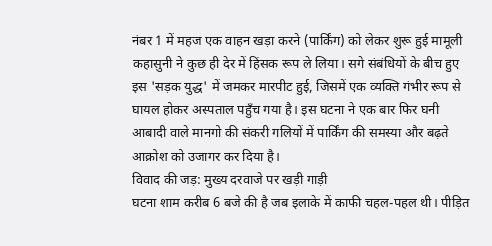नंबर 1 में महज एक वाहन खड़ा करने (पार्किंग) को लेकर शुरू हुई मामूली कहासुनी ने कुछ ही देर में हिंसक रूप ले लिया। सगे संबंधियों के बीच हुए इस 'सड़क युद्ध' में जमकर मारपीट हुई, जिसमें एक व्यक्ति गंभीर रूप से घायल होकर अस्पताल पहुँच गया है। इस घटना ने एक बार फिर घनी आबादी वाले मानगो की संकरी गलियों में पार्किंग की समस्या और बढ़ते आक्रोश को उजागर कर दिया है।
विवाद की जड़: मुख्य दरवाजे पर खड़ी गाड़ी
घटना शाम करीब 6 बजे की है जब इलाके में काफी चहल-पहल थी। पीड़ित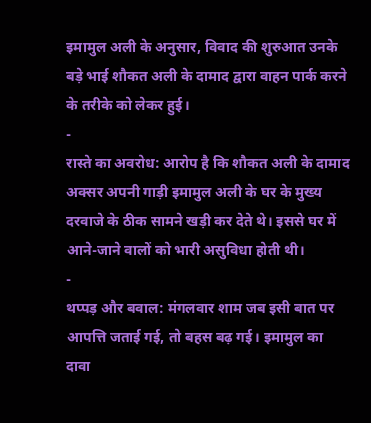इमामुल अली के अनुसार, विवाद की शुरुआत उनके बड़े भाई शौकत अली के दामाद द्वारा वाहन पार्क करने के तरीके को लेकर हुई।
-
रास्ते का अवरोध: आरोप है कि शौकत अली के दामाद अक्सर अपनी गाड़ी इमामुल अली के घर के मुख्य दरवाजे के ठीक सामने खड़ी कर देते थे। इससे घर में आने-जाने वालों को भारी असुविधा होती थी।
-
थप्पड़ और बवाल: मंगलवार शाम जब इसी बात पर आपत्ति जताई गई, तो बहस बढ़ गई। इमामुल का दावा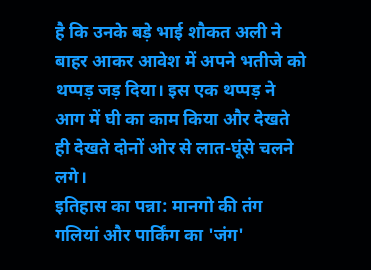है कि उनके बड़े भाई शौकत अली ने बाहर आकर आवेश में अपने भतीजे को थप्पड़ जड़ दिया। इस एक थप्पड़ ने आग में घी का काम किया और देखते ही देखते दोनों ओर से लात-घूंसे चलने लगे।
इतिहास का पन्ना: मानगो की तंग गलियां और पार्किंग का 'जंग'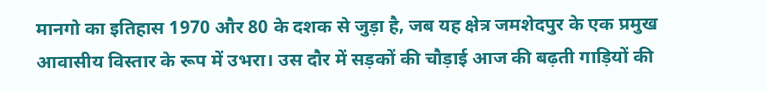मानगो का इतिहास 1970 और 80 के दशक से जुड़ा है, जब यह क्षेत्र जमशेदपुर के एक प्रमुख आवासीय विस्तार के रूप में उभरा। उस दौर में सड़कों की चौड़ाई आज की बढ़ती गाड़ियों की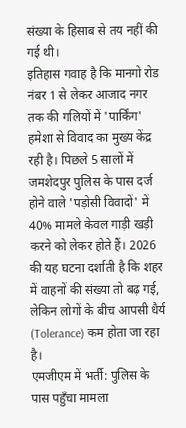संख्या के हिसाब से तय नहीं की गई थी।
इतिहास गवाह है कि मानगो रोड नंबर 1 से लेकर आजाद नगर तक की गलियों में 'पार्किंग' हमेशा से विवाद का मुख्य केंद्र रही है। पिछले 5 सालों में जमशेदपुर पुलिस के पास दर्ज होने वाले 'पड़ोसी विवादों' में 40% मामले केवल गाड़ी खड़ी करने को लेकर होते हैं। 2026 की यह घटना दर्शाती है कि शहर में वाहनों की संख्या तो बढ़ गई, लेकिन लोगों के बीच आपसी धैर्य (Tolerance) कम होता जा रहा है।
एमजीएम में भर्ती: पुलिस के पास पहुँचा मामला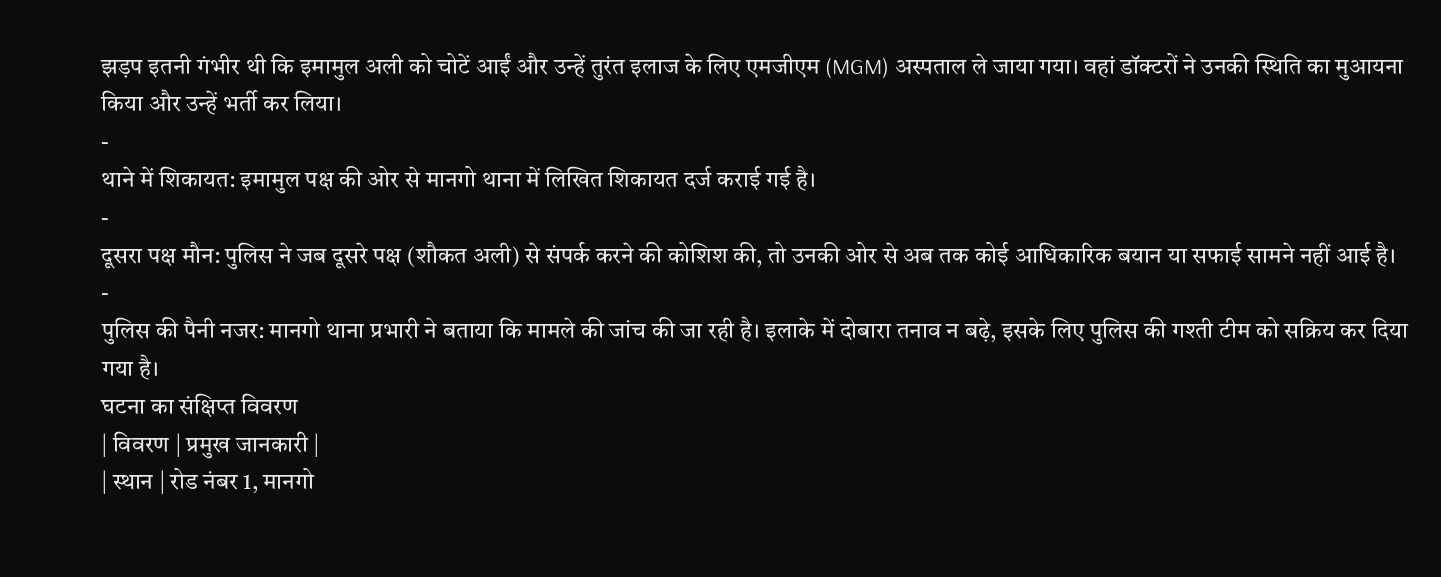झड़प इतनी गंभीर थी कि इमामुल अली को चोटें आईं और उन्हें तुरंत इलाज के लिए एमजीएम (MGM) अस्पताल ले जाया गया। वहां डॉक्टरों ने उनकी स्थिति का मुआयना किया और उन्हें भर्ती कर लिया।
-
थाने में शिकायत: इमामुल पक्ष की ओर से मानगो थाना में लिखित शिकायत दर्ज कराई गई है।
-
दूसरा पक्ष मौन: पुलिस ने जब दूसरे पक्ष (शौकत अली) से संपर्क करने की कोशिश की, तो उनकी ओर से अब तक कोई आधिकारिक बयान या सफाई सामने नहीं आई है।
-
पुलिस की पैनी नजर: मानगो थाना प्रभारी ने बताया कि मामले की जांच की जा रही है। इलाके में दोबारा तनाव न बढ़े, इसके लिए पुलिस की गश्ती टीम को सक्रिय कर दिया गया है।
घटना का संक्षिप्त विवरण
| विवरण | प्रमुख जानकारी |
| स्थान | रोड नंबर 1, मानगो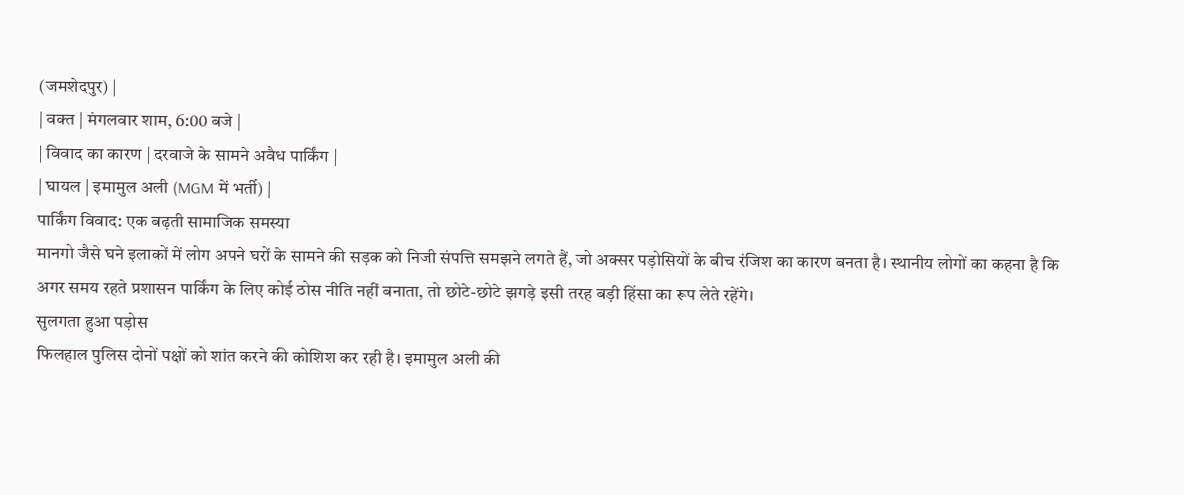(जमशेदपुर) |
| वक्त | मंगलवार शाम, 6:00 बजे |
| विवाद का कारण | दरवाजे के सामने अवैध पार्किंग |
| घायल | इमामुल अली (MGM में भर्ती) |
पार्किंग विवाद: एक बढ़ती सामाजिक समस्या
मानगो जैसे घने इलाकों में लोग अपने घरों के सामने की सड़क को निजी संपत्ति समझने लगते हैं, जो अक्सर पड़ोसियों के बीच रंजिश का कारण बनता है। स्थानीय लोगों का कहना है कि अगर समय रहते प्रशासन पार्किंग के लिए कोई ठोस नीति नहीं बनाता, तो छोटे-छोटे झगड़े इसी तरह बड़ी हिंसा का रूप लेते रहेंगे।
सुलगता हुआ पड़ोस
फिलहाल पुलिस दोनों पक्षों को शांत करने की कोशिश कर रही है। इमामुल अली की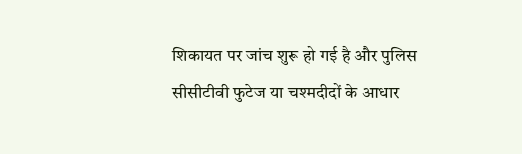शिकायत पर जांच शुरू हो गई है और पुलिस सीसीटीवी फुटेज या चश्मदीदों के आधार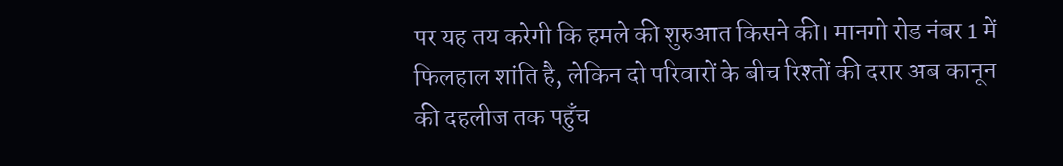पर यह तय करेगी कि हमले की शुरुआत किसने की। मानगो रोड नंबर 1 में फिलहाल शांति है, लेकिन दो परिवारों के बीच रिश्तों की दरार अब कानून की दहलीज तक पहुँच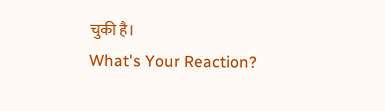चुकी है।
What's Your Reaction?